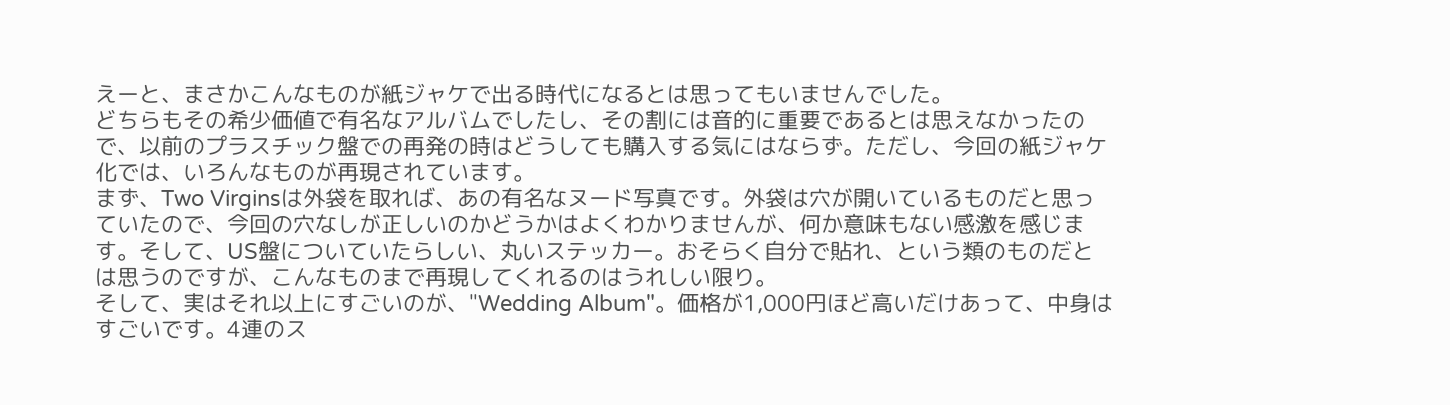えーと、まさかこんなものが紙ジャケで出る時代になるとは思ってもいませんでした。
どちらもその希少価値で有名なアルバムでしたし、その割には音的に重要であるとは思えなかったので、以前のプラスチック盤での再発の時はどうしても購入する気にはならず。ただし、今回の紙ジャケ化では、いろんなものが再現されています。
まず、Two Virginsは外袋を取れば、あの有名なヌード写真です。外袋は穴が開いているものだと思っていたので、今回の穴なしが正しいのかどうかはよくわかりませんが、何か意味もない感激を感じます。そして、US盤についていたらしい、丸いステッカー。おそらく自分で貼れ、という類のものだとは思うのですが、こんなものまで再現してくれるのはうれしい限り。
そして、実はそれ以上にすごいのが、"Wedding Album"。価格が1,000円ほど高いだけあって、中身はすごいです。4連のス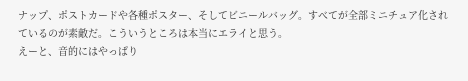ナップ、ポストカードや各種ポスター、そしてビニールバッグ。すべてが全部ミニチュア化されているのが素敵だ。こういうところは本当にエライと思う。
えーと、音的にはやっぱり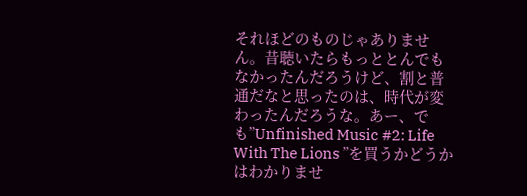それほどのものじゃありません。昔聴いたらもっととんでもなかったんだろうけど、割と普通だなと思ったのは、時代が変わったんだろうな。あー、でも”Unfinished Music #2: Life With The Lions ”を買うかどうかはわかりませ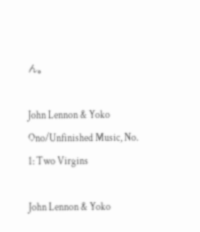ん。

John Lennon & Yoko Ono/Unfinished Music, No. 1: Two Virgins

John Lennon & Yoko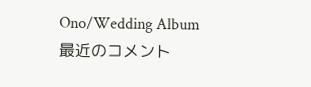Ono/Wedding Album
最近のコメント